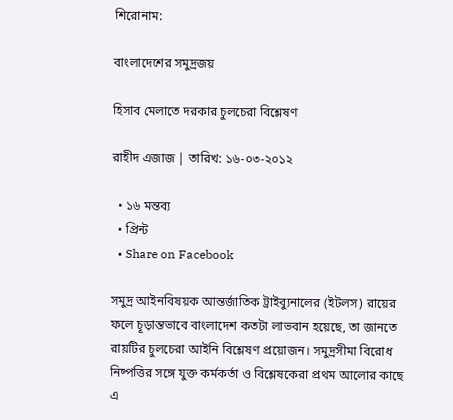শিরোনাম:

বাংলাদেশের সমুদ্রজয়

হিসাব মেলাতে দরকার চুলচেরা বিশ্লেষণ

রাহীদ এজাজ | তারিখ: ১৬-০৩-২০১২

  • ১৬ মন্তব্য
  • প্রিন্ট
  • Share on Facebook

সমুদ্র আইনবিষয়ক আন্তর্জাতিক ট্রাইব্যুনালের (ইটলস) রায়ের ফলে চূড়ান্তভাবে বাংলাদেশ কতটা লাভবান হয়েছে, তা জানতে রায়টির চুলচেরা আইনি বিশ্লেষণ প্রয়োজন। সমুদ্রসীমা বিরোধ নিষ্পত্তির সঙ্গে যুক্ত কর্মকর্তা ও বিশ্লেষকেরা প্রথম আলোর কাছে এ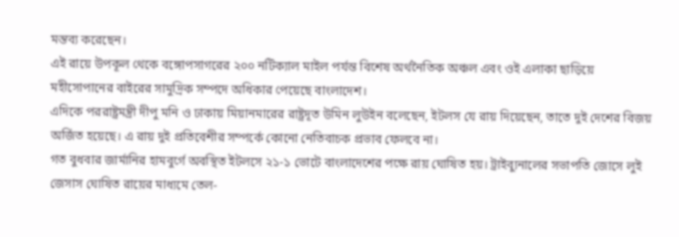মন্তব্য করেছেন।
এই রায়ে উপকূল থেকে বঙ্গোপসাগরের ২০০ নটিক্যাল মাইল পর্যন্ত বিশেষ অর্থনৈতিক অঞ্চল এবং ওই এলাকা ছাড়িয়ে মহীসোপানের বাইরের সামুদ্রিক সম্পদে অধিকার পেয়েছে বাংলাদেশ।
এদিকে পররাষ্ট্রমন্ত্রী দীপু মনি ও ঢাকায় মিয়ানমারের রাষ্ট্রদূত উমিন লুউইন বলেছেন, ইটলস যে রায় দিয়েছেন, তাতে দুই দেশের বিজয় অর্জিত হয়েছে। এ রায় দুই প্রতিবেশীর সম্পর্কে কোনো নেতিবাচক প্রভাব ফেলবে না।
গত বুধবার জার্মানির হামবুর্গে অবস্থিত ইটলসে ২১-১ ভোটে বাংলাদেশের পক্ষে রায় ঘোষিত হয়। ট্রাইব্যুনালের সভাপতি জোসে লুই জেসাস ঘোষিত রায়ের মাধ্যমে তেল-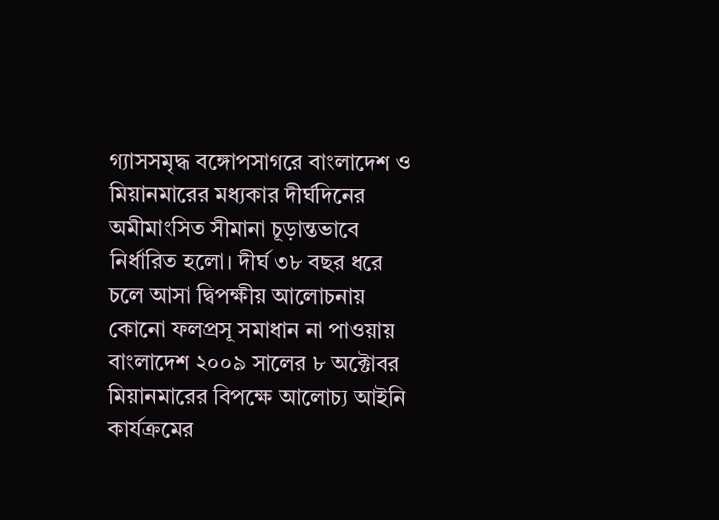গ্যাসসমৃদ্ধ বঙ্গোপসাগরে বাংলাদেশ ও মিয়ানমারের মধ্যকার দীর্ঘদিনের অমীমাংসিত সীমানা চূড়ান্তভাবে নির্ধারিত হলো। দীর্ঘ ৩৮ বছর ধরে চলে আসা দ্বিপক্ষীয় আলোচনায় কোনো ফলপ্রসূ সমাধান না পাওয়ায় বাংলাদেশ ২০০৯ সালের ৮ অক্টোবর মিয়ানমারের বিপক্ষে আলোচ্য আইনি কার্যক্রমের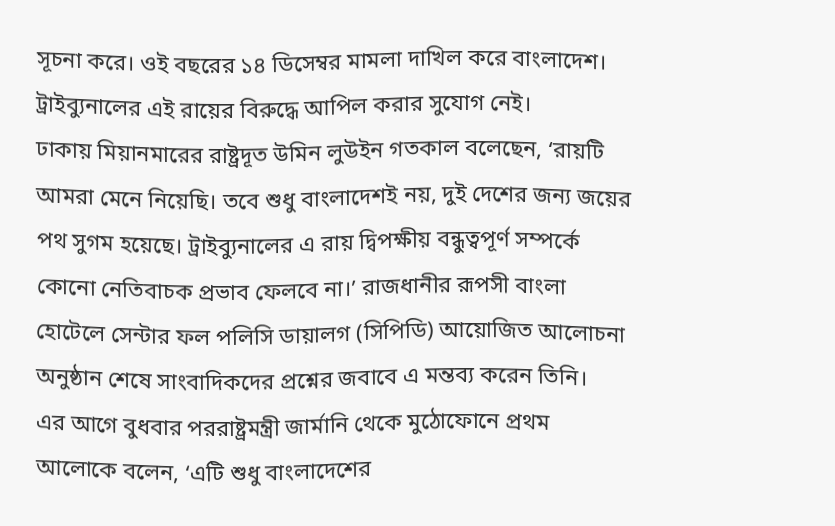সূচনা করে। ওই বছরের ১৪ ডিসেম্বর মামলা দাখিল করে বাংলাদেশ। ট্রাইব্যুনালের এই রায়ের বিরুদ্ধে আপিল করার সুযোগ নেই।
ঢাকায় মিয়ানমারের রাষ্ট্রদূত উমিন লুউইন গতকাল বলেছেন, ‘রায়টি আমরা মেনে নিয়েছি। তবে শুধু বাংলাদেশই নয়, দুই দেশের জন্য জয়ের পথ সুগম হয়েছে। ট্রাইব্যুনালের এ রায় দ্বিপক্ষীয় বন্ধুত্বপূর্ণ সম্পর্কে কোনো নেতিবাচক প্রভাব ফেলবে না।’ রাজধানীর রূপসী বাংলা হোটেলে সেন্টার ফল পলিসি ডায়ালগ (সিপিডি) আয়োজিত আলোচনা অনুষ্ঠান শেষে সাংবাদিকদের প্রশ্নের জবাবে এ মন্তব্য করেন তিনি।
এর আগে বুধবার পররাষ্ট্রমন্ত্রী জার্মানি থেকে মুঠোফোনে প্রথম আলোকে বলেন, ‘এটি শুধু বাংলাদেশের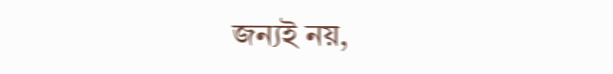জন্যই নয়,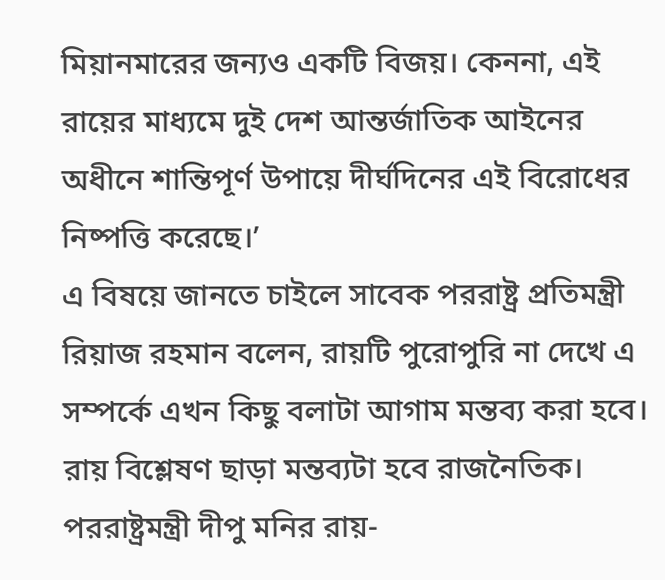মিয়ানমারের জন্যও একটি বিজয়। কেননা, এই রায়ের মাধ্যমে দুই দেশ আন্তর্জাতিক আইনের অধীনে শান্তিপূর্ণ উপায়ে দীর্ঘদিনের এই বিরোধের নিষ্পত্তি করেছে।’
এ বিষয়ে জানতে চাইলে সাবেক পররাষ্ট্র প্রতিমন্ত্রী রিয়াজ রহমান বলেন, রায়টি পুরোপুরি না দেখে এ সম্পর্কে এখন কিছু বলাটা আগাম মন্তব্য করা হবে। রায় বিশ্লেষণ ছাড়া মন্তব্যটা হবে রাজনৈতিক।
পররাষ্ট্রমন্ত্রী দীপু মনির রায়-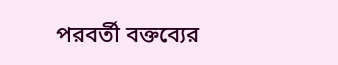পরবর্তী বক্তব্যের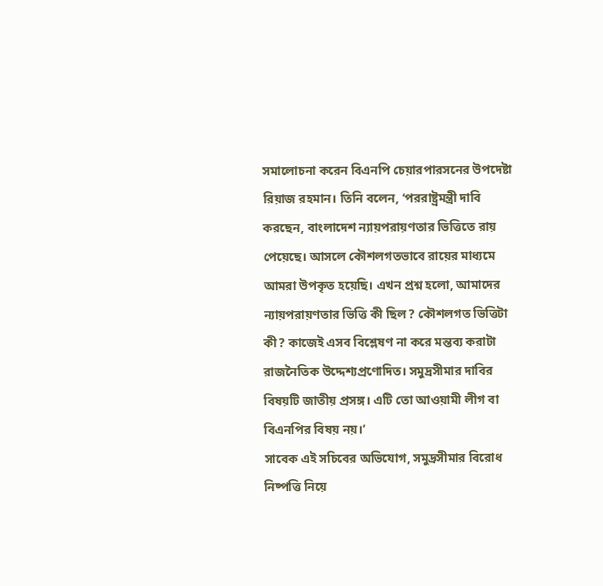সমালোচনা করেন বিএনপি চেয়ারপারসনের উপদেষ্টা রিয়াজ রহমান। তিনি বলেন, ‘পররাষ্ট্রমন্ত্রী দাবি করছেন, বাংলাদেশ ন্যায়পরায়ণতার ভিত্তিতে রায় পেয়েছে। আসলে কৌশলগতভাবে রায়ের মাধ্যমে আমরা উপকৃত হয়েছি। এখন প্রশ্ন হলো, আমাদের ন্যায়পরায়ণতার ভিত্তি কী ছিল? কৌশলগত ভিত্তিটা কী? কাজেই এসব বিশ্লেষণ না করে মন্তব্য করাটা রাজনৈতিক উদ্দেশ্যপ্রণোদিত। সমুদ্রসীমার দাবির বিষয়টি জাতীয় প্রসঙ্গ। এটি তো আওয়ামী লীগ বা বিএনপির বিষয় নয়।’
সাবেক এই সচিবের অভিযোগ, সমুদ্রসীমার বিরোধ নিষ্পত্তি নিয়ে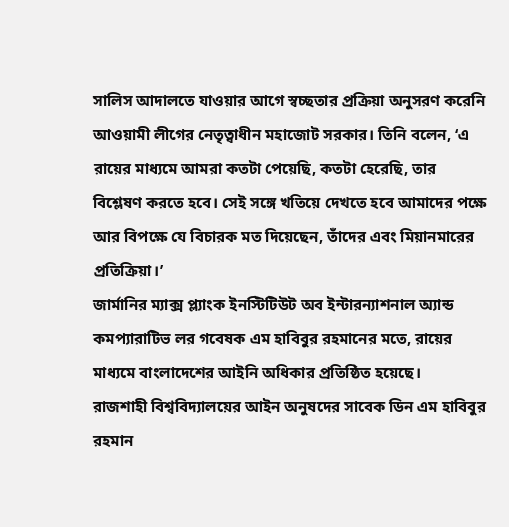সালিস আদালতে যাওয়ার আগে স্বচ্ছতার প্রক্রিয়া অনুসরণ করেনি আওয়ামী লীগের নেতৃত্বাধীন মহাজোট সরকার। তিনি বলেন, ‘এ রায়ের মাধ্যমে আমরা কতটা পেয়েছি, কতটা হেরেছি, তার বিশ্লেষণ করতে হবে। সেই সঙ্গে খতিয়ে দেখতে হবে আমাদের পক্ষে আর বিপক্ষে যে বিচারক মত দিয়েছেন, তাঁদের এবং মিয়ানমারের প্রতিক্রিয়া।’
জার্মানির ম্যাক্স প্ল্যাংক ইনস্টিটিউট অব ইন্টারন্যাশনাল অ্যান্ড কমপ্যারাটিভ লর গবেষক এম হাবিবুর রহমানের মতে, রায়ের মাধ্যমে বাংলাদেশের আইনি অধিকার প্রতিষ্ঠিত হয়েছে।
রাজশাহী বিশ্ববিদ্যালয়ের আইন অনুষদের সাবেক ডিন এম হাবিবুর রহমান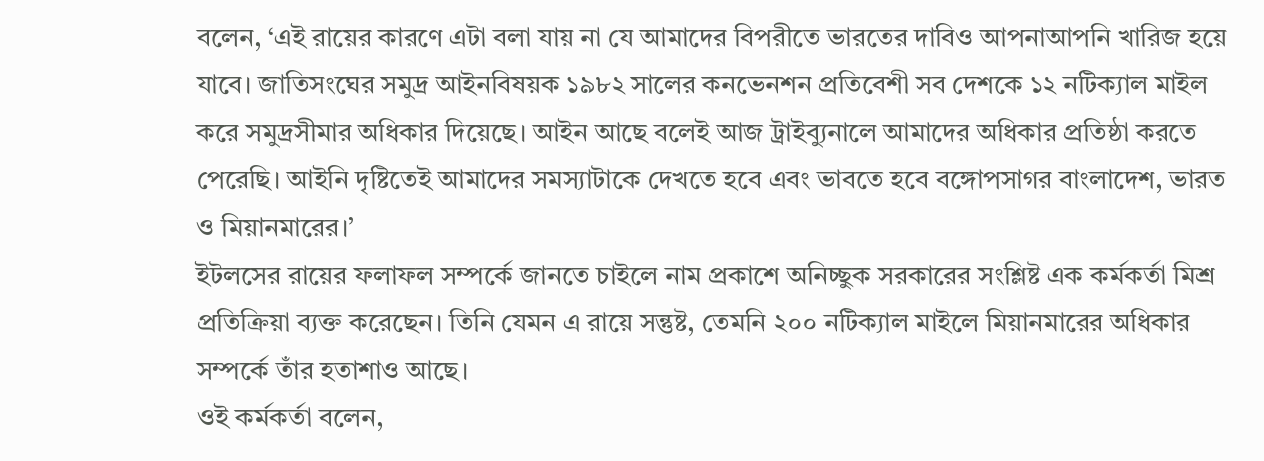বলেন, ‘এই রায়ের কারণে এটা বলা যায় না যে আমাদের বিপরীতে ভারতের দাবিও আপনাআপনি খারিজ হয়ে যাবে। জাতিসংঘের সমুদ্র আইনবিষয়ক ১৯৮২ সালের কনভেনশন প্রতিবেশী সব দেশকে ১২ নটিক্যাল মাইল করে সমুদ্রসীমার অধিকার দিয়েছে। আইন আছে বলেই আজ ট্রাইব্যুনালে আমাদের অধিকার প্রতিষ্ঠা করতে পেরেছি। আইনি দৃষ্টিতেই আমাদের সমস্যাটাকে দেখতে হবে এবং ভাবতে হবে বঙ্গোপসাগর বাংলাদেশ, ভারত ও মিয়ানমারের।’
ইটলসের রায়ের ফলাফল সম্পর্কে জানতে চাইলে নাম প্রকাশে অনিচ্ছুক সরকারের সংশ্লিষ্ট এক কর্মকর্তা মিশ্র প্রতিক্রিয়া ব্যক্ত করেছেন। তিনি যেমন এ রায়ে সন্তুষ্ট, তেমনি ২০০ নটিক্যাল মাইলে মিয়ানমারের অধিকার সম্পর্কে তাঁর হতাশাও আছে।
ওই কর্মকর্তা বলেন,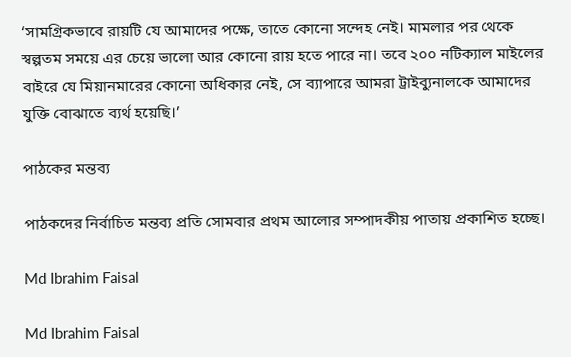‘সামগ্রিকভাবে রায়টি যে আমাদের পক্ষে, তাতে কোনো সন্দেহ নেই। মামলার পর থেকে স্বল্পতম সময়ে এর চেয়ে ভালো আর কোনো রায় হতে পারে না। তবে ২০০ নটিক্যাল মাইলের বাইরে যে মিয়ানমারের কোনো অধিকার নেই, সে ব্যাপারে আমরা ট্রাইব্যুনালকে আমাদের যুক্তি বোঝাতে ব্যর্থ হয়েছি।’

পাঠকের মন্তব্য

পাঠকদের নির্বাচিত মন্তব্য প্রতি সোমবার প্রথম আলোর সম্পাদকীয় পাতায় প্রকাশিত হচ্ছে।

Md Ibrahim Faisal

Md Ibrahim Faisal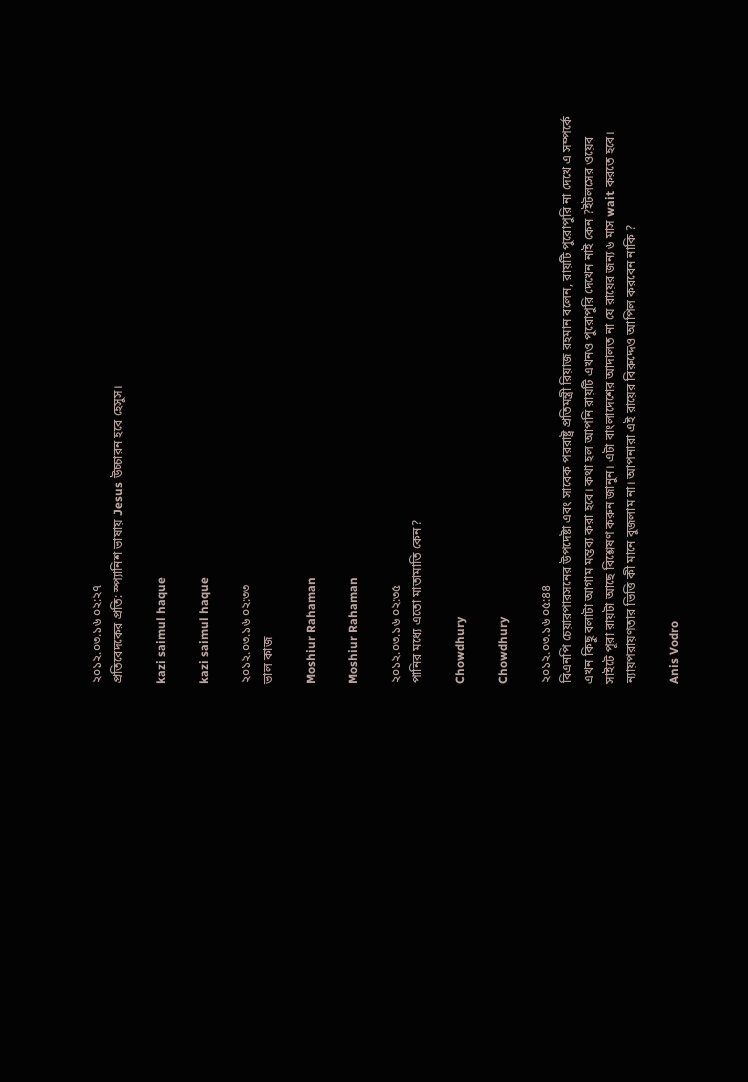২০১২.০৩.১৬ ০২:২৭
প্রতিবেদকের প্রতি: স্প্যানিশ ভাষায় Jesus উচ্চারন হবে হেসুস।

kazi saimul haque

kazi saimul haque

২০১২.০৩.১৬ ০২:৩৩
ভাল কাজ

Moshiur Rahaman

Moshiur Rahaman

২০১২.০৩.১৬ ০২:৩৫
পানির মধ্যে এতো মাতামাতি কেন?

Chowdhury

Chowdhury

২০১২.০৩.১৬ ০৫:৪৪
বিএনপি চেয়ারপারসনের উপদেষ্টা এবং সাবেক পররাষ্ট্র প্রতিমন্ত্রী রিয়াজ রহমান বলেন, রায়টি পুরোপুরি না দেখে এ সম্পর্কে এখন কিছু বলাটা আগাম মন্তব্য করা হবে। কথা হল আপনি রায়টি এখনও পুরোপুরি দেখেন নাই কেন ?ইটলসের ওয়েব সাইটে পূরা রায়টা আছে বিশ্লেষণ করুন জানুন। এটা বাংলাদেশের আদালত না যে রায়ের জন্য ৬ মাস wait করতে হবে। ন্যায়পরায়ণতার ভিত্তি কী মানে বুজলাম না। আপনারা এই রায়ের বিরুদ্দেও আপিল করবেন নাকি ?

Anis Vodro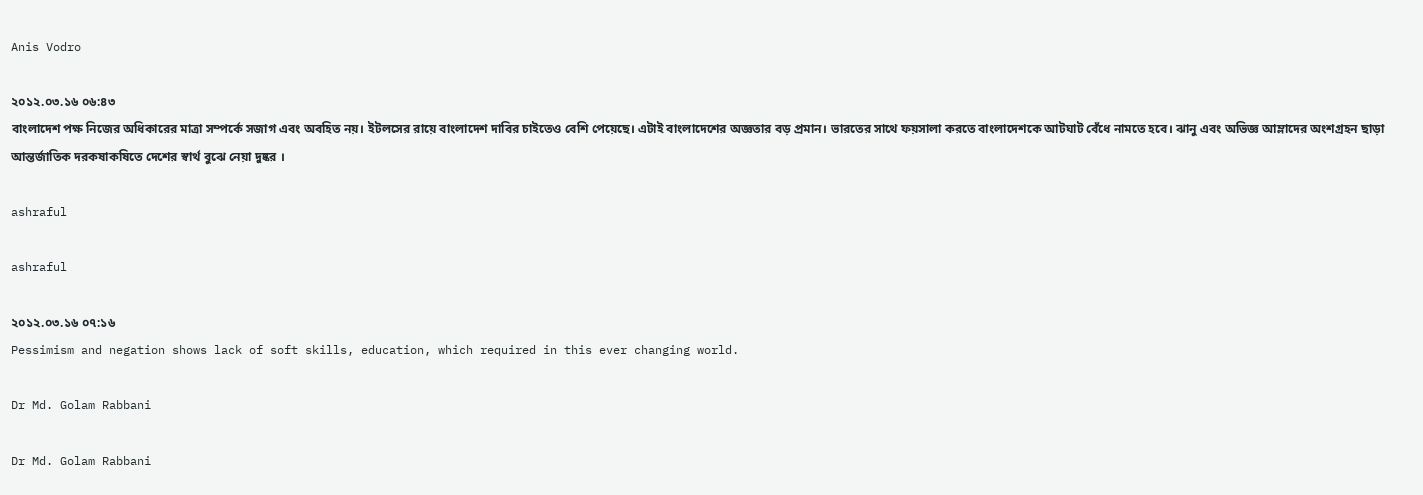Anis Vodro

২০১২.০৩.১৬ ০৬:৪৩
বাংলাদেশ পক্ষ নিজের অধিকারের মাত্রা সম্পর্কে সজাগ এবং অবহিত নয়। ইটলসের রায়ে বাংলাদেশ দাবির চাইতেও বেশি পেয়েছে। এটাই বাংলাদেশের অজ্ঞতার বড় প্রমান। ভারতের সাথে ফয়সালা করতে বাংলাদেশকে আটঘাট বেঁধে নামতে হবে। ঝানু এবং অভিজ্ঞ আম্লাদের অংশগ্রহন ছাড়া আন্তর্জাতিক দরকষাকষিতে দেশের স্বার্থ বুঝে নেয়া দুষ্কর ।

ashraful

ashraful

২০১২.০৩.১৬ ০৭:১৬
Pessimism and negation shows lack of soft skills, education, which required in this ever changing world.

Dr Md. Golam Rabbani

Dr Md. Golam Rabbani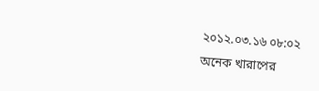২০১২.০৩.১৬ ০৮:০২
অনেক খারাপের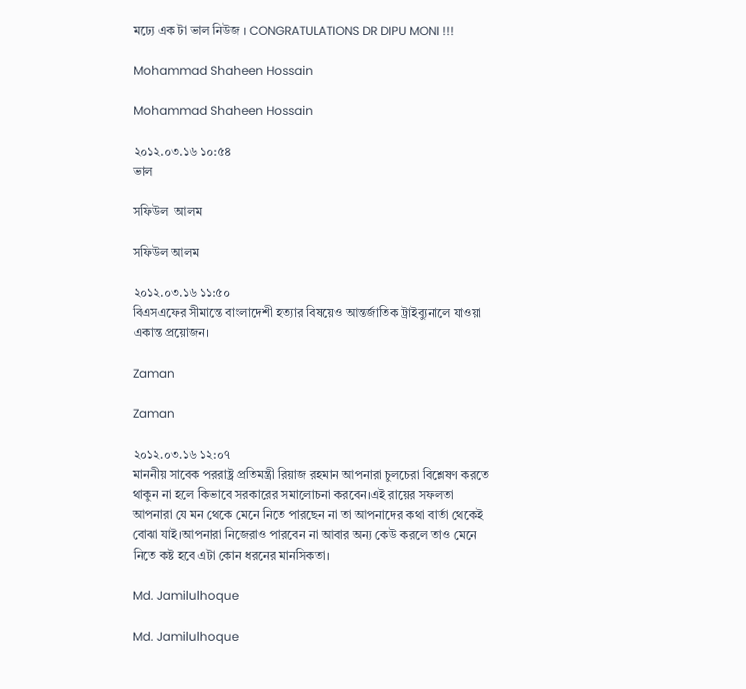মঢ্যে এক টা ভাল নিউজ । CONGRATULATIONS DR DIPU MONI !!!

Mohammad Shaheen Hossain

Mohammad Shaheen Hossain

২০১২.০৩.১৬ ১০:৫৪
ভাল

সফিউল  আলম

সফিউল আলম

২০১২.০৩.১৬ ১১:৫০
বিএসএফের সীমান্তে বাংলাদেশী হত্যার বিষয়েও আন্তর্জাতিক ট্রাইব্যুনালে যাওয়া একান্ত প্রয়োজন।

Zaman

Zaman

২০১২.০৩.১৬ ১২:০৭
মাননীয় সাবেক পররাষ্ট্র প্রতিমন্ত্রী রিয়াজ রহমান আপনারা চুলচেরা বিশ্লেষণ করতে থাকুন না হলে কিভাবে সরকারের সমালোচনা করবেন।এই রায়ের সফলতা আপনারা যে মন থেকে মেনে নিতে পারছেন না তা আপনাদের কথা বার্তা থেকেই বোঝা যাই।আপনারা নিজেরাও পারবেন না আবার অন্য কেউ করলে তাও মেনে নিতে কষ্ট হবে এটা কোন ধরনের মানসিকতা।

Md. Jamilulhoque

Md. Jamilulhoque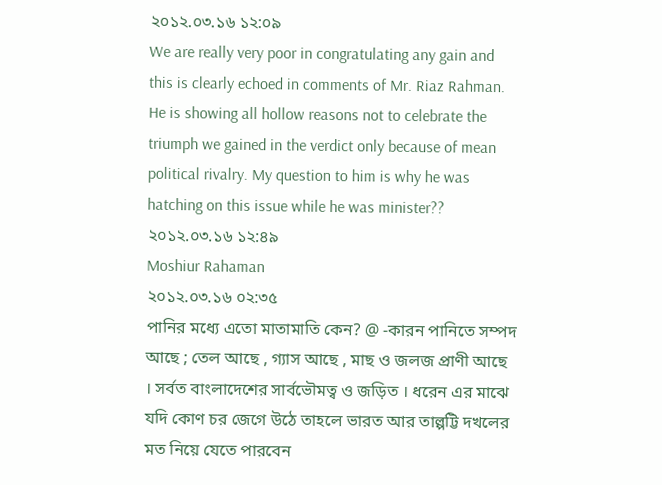২০১২.০৩.১৬ ১২:০৯
We are really very poor in congratulating any gain and this is clearly echoed in comments of Mr. Riaz Rahman. He is showing all hollow reasons not to celebrate the triumph we gained in the verdict only because of mean political rivalry. My question to him is why he was hatching on this issue while he was minister??
২০১২.০৩.১৬ ১২:৪৯
Moshiur Rahaman
২০১২.০৩.১৬ ০২:৩৫
পানির মধ্যে এতো মাতামাতি কেন? @ -কারন পানিতে সম্পদ আছে ; তেল আছে , গ্যাস আছে , মাছ ও জলজ প্রাণী আছে । সর্বত বাংলাদেশের সার্বভৌমত্ব ও জড়িত । ধরেন এর মাঝে যদি কোণ চর জেগে উঠে তাহলে ভারত আর তাল্পট্টি দখলের মত নিয়ে যেতে পারবেন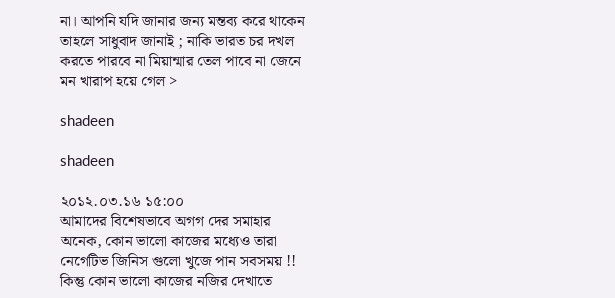না। আপনি যদি জানার জন্য মন্তব্য করে থাকেন তাহলে সাধুবাদ জানাই ; নাকি ভারত চর দখল করতে পারবে না মিয়ান্মার তেল পাবে না জেনে মন খারাপ হয়ে গেল >

shadeen

shadeen

২০১২.০৩.১৬ ১৫:০০
আমাদের বিশেষভাবে অগগ দের সমাহার অনেক, কোন ভালো কাজের মধ্যেও তারা নেগেটিভ জিনিস গুলো খুজে পান সবসময় !! কিন্তু কোন ভালো কাজের নজির দেখাতে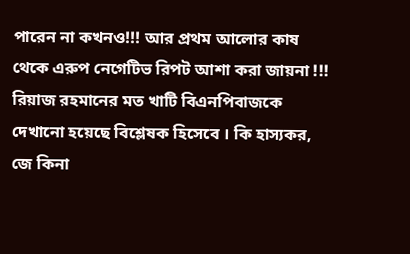পারেন না কখনও!!! আর প্রথম আলোর কাষ থেকে এরুপ নেগেটিভ রিপট আশা করা জায়না !!! রিয়াজ রহমানের মত খাটি বিএনপিবাজকে দেখানো হয়েছে বিশ্লেষক হিসেবে । কি হাস্যকর, জে কিনা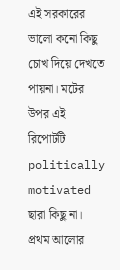এই সরকারের ভালো কনো কিছু চোখ দিয়ে দেখতে পায়না। মটের উপর এই রিপোটটি politically motivated ছারা কিছু না। প্রথম আলোর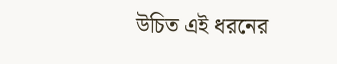উচিত এই ধরনের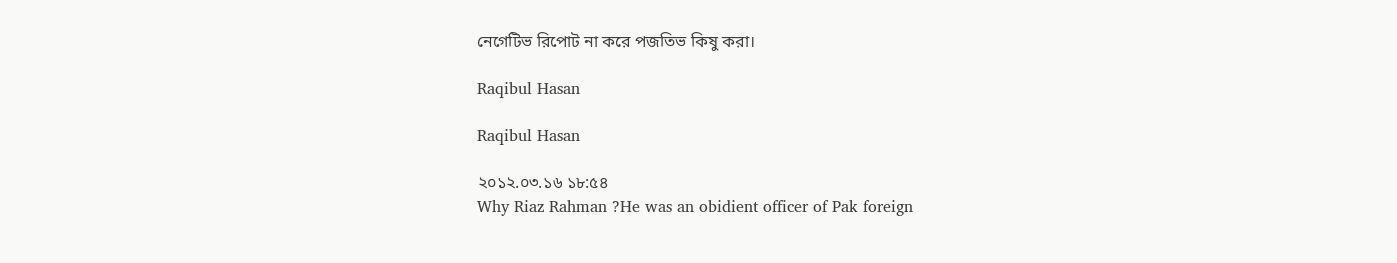নেগেটিভ রিপোট না করে পজতিভ কিষু করা।

Raqibul Hasan

Raqibul Hasan

২০১২.০৩.১৬ ১৮:৫৪
Why Riaz Rahman ?He was an obidient officer of Pak foreign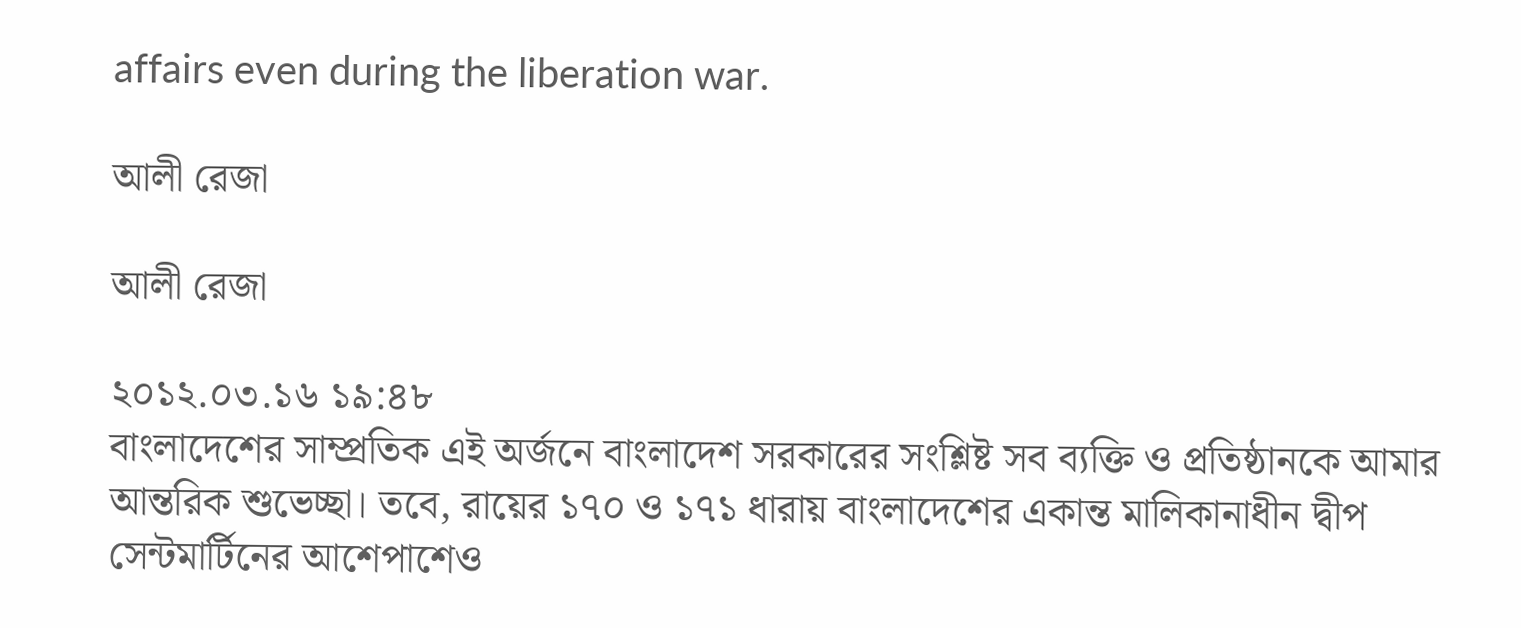affairs even during the liberation war.

আলী রেজা

আলী রেজা

২০১২.০৩.১৬ ১৯:৪৮
বাংলাদেশের সাম্প্রতিক এই অর্জনে বাংলাদেশ সরকারের সংশ্লিষ্ট সব ব্যক্তি ও প্রতিষ্ঠানকে আমার আন্তরিক শুভেচ্ছা। তবে, রায়ের ১৭০ ও ১৭১ ধারায় বাংলাদেশের একান্ত মালিকানাধীন দ্বীপ সেন্টমার্টিনের আশেপাশেও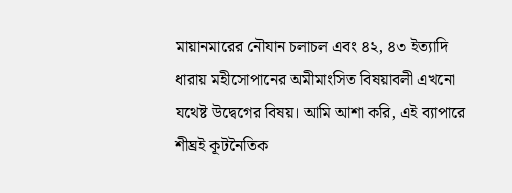মায়ানমারের নৌযান চলাচল এবং ৪২, ৪৩ ইত্যাদি ধারায় মহীসোপানের অমীমাংসিত বিষয়াবলী এখনো যথেষ্ট উদ্বেগের বিষয়। আমি আশা করি, এই ব্যাপারে শীঘ্রই কূটনৈতিক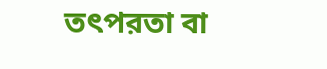তৎপরতা বা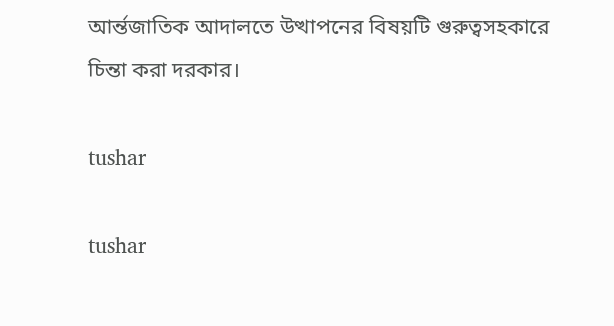আর্ন্তজাতিক আদালতে উত্থাপনের বিষয়টি গুরুত্বসহকারে চিন্তা করা দরকার।

tushar

tushar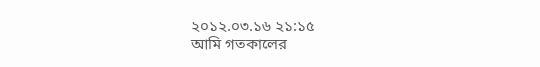২০১২.০৩.১৬ ২১:১৫
আমি গতকালের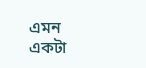এমন একটা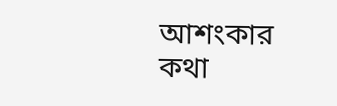আশংকার কথা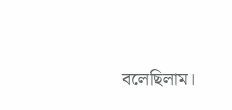বলেছিলাম।